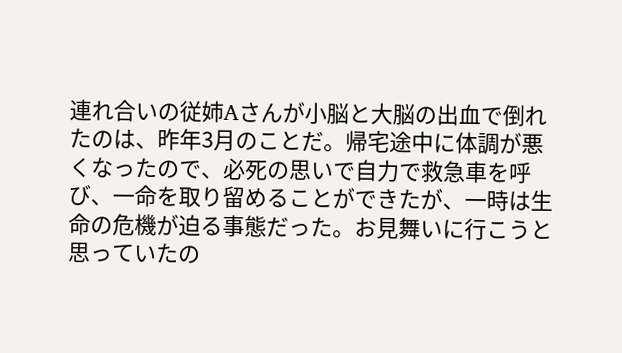連れ合いの従姉Aさんが小脳と大脳の出血で倒れたのは、昨年3月のことだ。帰宅途中に体調が悪くなったので、必死の思いで自力で救急車を呼び、一命を取り留めることができたが、一時は生命の危機が迫る事態だった。お見舞いに行こうと思っていたの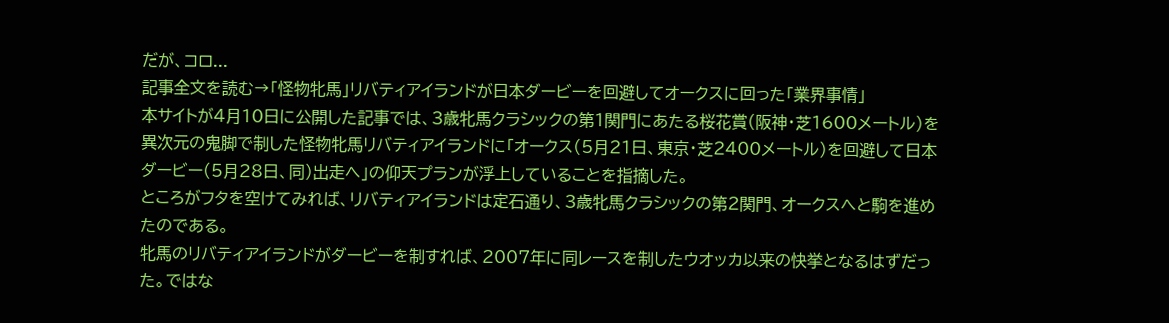だが、コロ...
記事全文を読む→「怪物牝馬」リバティアイランドが日本ダービーを回避してオークスに回った「業界事情」
本サイトが4月10日に公開した記事では、3歳牝馬クラシックの第1関門にあたる桜花賞(阪神・芝1600メートル)を異次元の鬼脚で制した怪物牝馬リバティアイランドに「オークス(5月21日、東京・芝2400メートル)を回避して日本ダービー(5月28日、同)出走へ」の仰天プランが浮上していることを指摘した。
ところがフタを空けてみれば、リバティアイランドは定石通り、3歳牝馬クラシックの第2関門、オークスへと駒を進めたのである。
牝馬のリバティアイランドがダービーを制すれば、2007年に同レースを制したウオッカ以来の快挙となるはずだった。ではな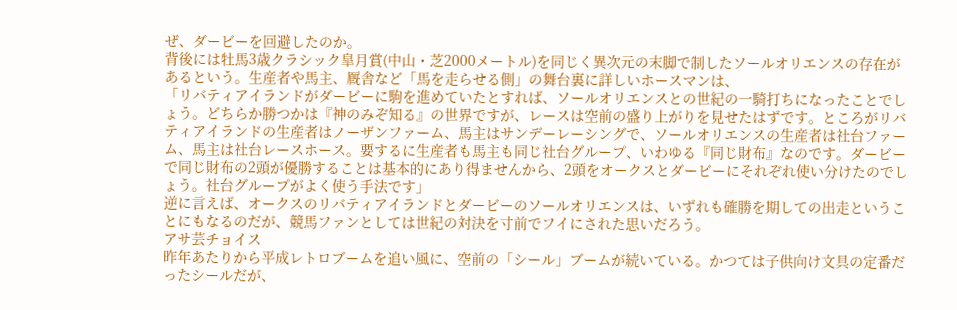ぜ、ダービーを回避したのか。
背後には牡馬3歳クラシック皐月賞(中山・芝2000メートル)を同じく異次元の末脚で制したソールオリエンスの存在があるという。生産者や馬主、厩舎など「馬を走らせる側」の舞台裏に詳しいホースマンは、
「リバティアイランドがダービーに駒を進めていたとすれば、ソールオリエンスとの世紀の一騎打ちになったことでしょう。どちらか勝つかは『神のみぞ知る』の世界ですが、レースは空前の盛り上がりを見せたはずです。ところがリバティアイランドの生産者はノーザンファーム、馬主はサンデーレーシングで、ソールオリエンスの生産者は社台ファーム、馬主は社台レースホース。要するに生産者も馬主も同じ社台グループ、いわゆる『同じ財布』なのです。ダービーで同じ財布の2頭が優勝することは基本的にあり得ませんから、2頭をオークスとダービーにそれぞれ使い分けたのでしょう。社台グループがよく使う手法です」
逆に言えば、オークスのリバティアイランドとダービーのソールオリエンスは、いずれも確勝を期しての出走ということにもなるのだが、競馬ファンとしては世紀の対決を寸前でフイにされた思いだろう。
アサ芸チョイス
昨年あたりから平成レトロブームを追い風に、空前の「シール」ブームが続いている。かつては子供向け文具の定番だったシールだが、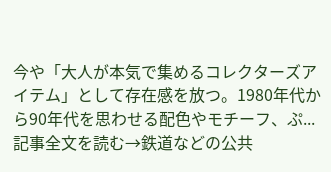今や「大人が本気で集めるコレクターズアイテム」として存在感を放つ。1980年代から90年代を思わせる配色やモチーフ、ぷ...
記事全文を読む→鉄道などの公共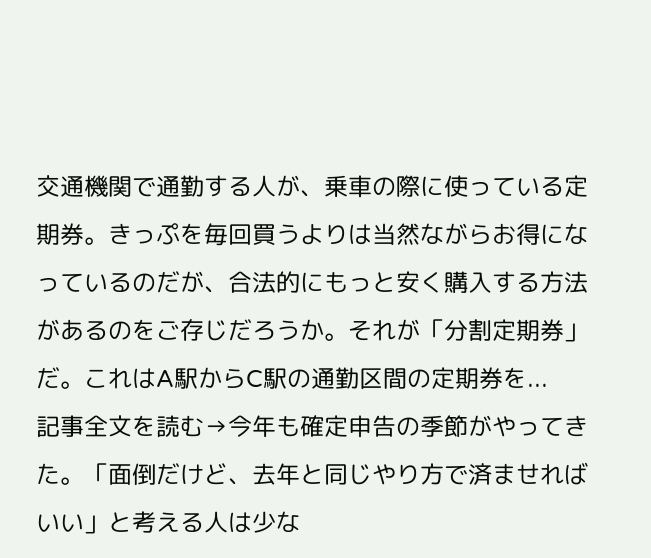交通機関で通勤する人が、乗車の際に使っている定期券。きっぷを毎回買うよりは当然ながらお得になっているのだが、合法的にもっと安く購入する方法があるのをご存じだろうか。それが「分割定期券」だ。これはA駅からC駅の通勤区間の定期券を...
記事全文を読む→今年も確定申告の季節がやってきた。「面倒だけど、去年と同じやり方で済ませればいい」と考える人は少な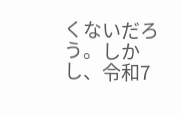くないだろう。しかし、令和7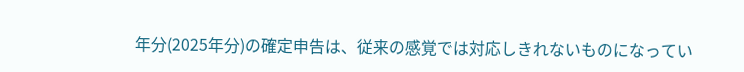年分(2025年分)の確定申告は、従来の感覚では対応しきれないものになってい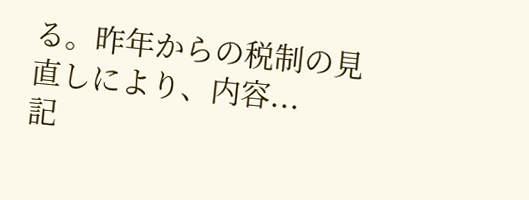る。昨年からの税制の見直しにより、内容...
記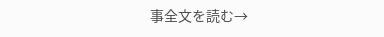事全文を読む→